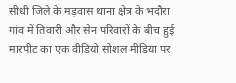सीधी जिले के मड़वास थाना क्षेत्र के भदौरा गांव में तिवारी और सेन परिवारों के बीच हुई मारपीट का एक वीडियो सोशल मीडिया पर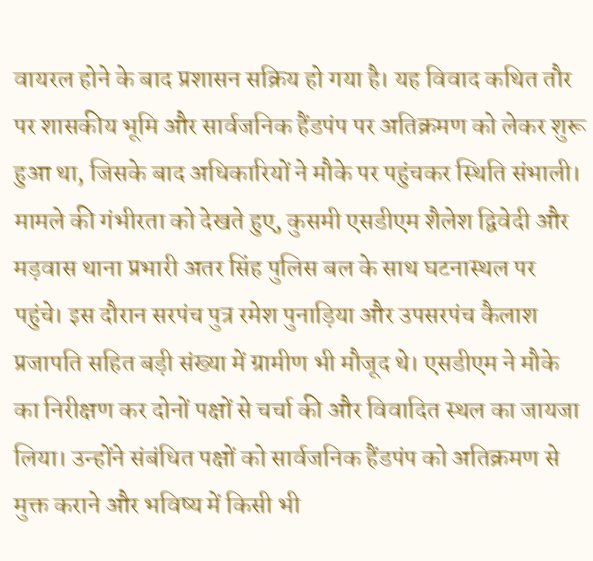वायरल होने के बाद प्रशासन सक्रिय हो गया है। यह विवाद कथित तौर पर शासकीय भूमि और सार्वजनिक हैंडपंप पर अतिक्रमण को लेकर शुरू हुआ था, जिसके बाद अधिकारियों ने मौके पर पहुंचकर स्थिति संभाली। मामले की गंभीरता को देखते हुए, कुसमी एसडीएम शैलेश द्विवेदी और मड़वास थाना प्रभारी अतर सिंह पुलिस बल के साथ घटनास्थल पर पहुंचे। इस दौरान सरपंच पुत्र रमेश पुनाड़िया और उपसरपंच कैलाश प्रजापति सहित बड़ी संख्या में ग्रामीण भी मौजूद थे। एसडीएम ने मौके का निरीक्षण कर दोनों पक्षों से चर्चा की और विवादित स्थल का जायजा लिया। उन्होंने संबंधित पक्षों को सार्वजनिक हैंडपंप को अतिक्रमण से मुक्त कराने और भविष्य में किसी भी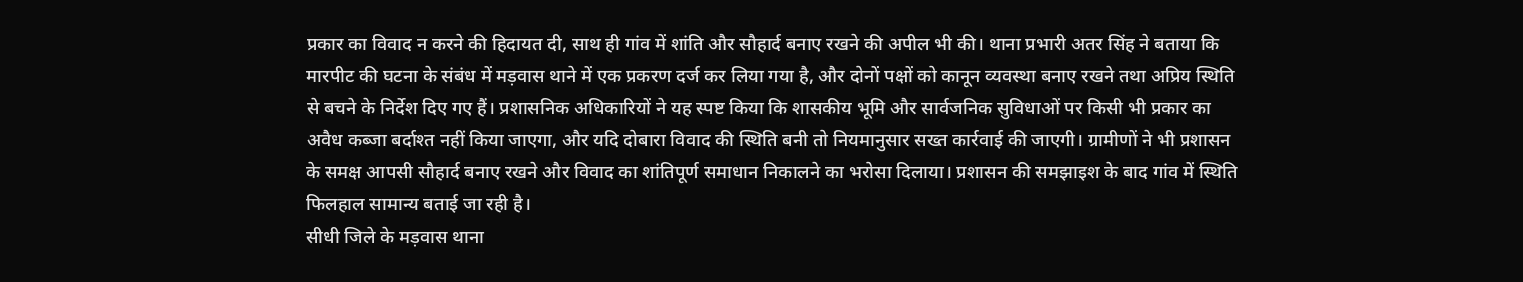प्रकार का विवाद न करने की हिदायत दी, साथ ही गांव में शांति और सौहार्द बनाए रखने की अपील भी की। थाना प्रभारी अतर सिंह ने बताया कि मारपीट की घटना के संबंध में मड़वास थाने में एक प्रकरण दर्ज कर लिया गया है, और दोनों पक्षों को कानून व्यवस्था बनाए रखने तथा अप्रिय स्थिति से बचने के निर्देश दिए गए हैं। प्रशासनिक अधिकारियों ने यह स्पष्ट किया कि शासकीय भूमि और सार्वजनिक सुविधाओं पर किसी भी प्रकार का अवैध कब्जा बर्दाश्त नहीं किया जाएगा, और यदि दोबारा विवाद की स्थिति बनी तो नियमानुसार सख्त कार्रवाई की जाएगी। ग्रामीणों ने भी प्रशासन के समक्ष आपसी सौहार्द बनाए रखने और विवाद का शांतिपूर्ण समाधान निकालने का भरोसा दिलाया। प्रशासन की समझाइश के बाद गांव में स्थिति फिलहाल सामान्य बताई जा रही है।
सीधी जिले के मड़वास थाना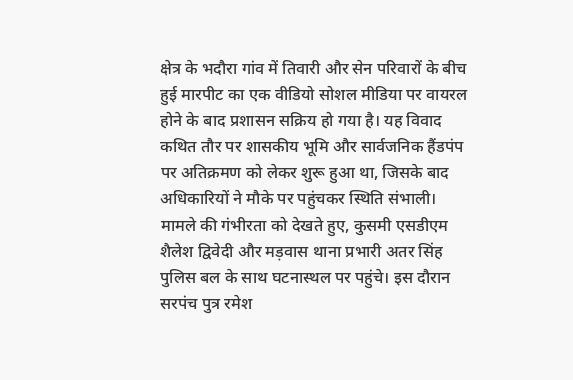क्षेत्र के भदौरा गांव में तिवारी और सेन परिवारों के बीच हुई मारपीट का एक वीडियो सोशल मीडिया पर वायरल होने के बाद प्रशासन सक्रिय हो गया है। यह विवाद कथित तौर पर शासकीय भूमि और सार्वजनिक हैंडपंप पर अतिक्रमण को लेकर शुरू हुआ था, जिसके बाद अधिकारियों ने मौके पर पहुंचकर स्थिति संभाली। मामले की गंभीरता को देखते हुए, कुसमी एसडीएम शैलेश द्विवेदी और मड़वास थाना प्रभारी अतर सिंह पुलिस बल के साथ घटनास्थल पर पहुंचे। इस दौरान सरपंच पुत्र रमेश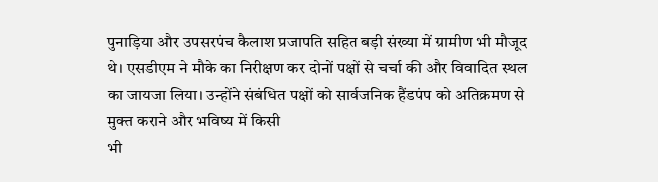पुनाड़िया और उपसरपंच कैलाश प्रजापति सहित बड़ी संख्या में ग्रामीण भी मौजूद थे। एसडीएम ने मौके का निरीक्षण कर दोनों पक्षों से चर्चा की और विवादित स्थल का जायजा लिया। उन्होंने संबंधित पक्षों को सार्वजनिक हैंडपंप को अतिक्रमण से मुक्त कराने और भविष्य में किसी
भी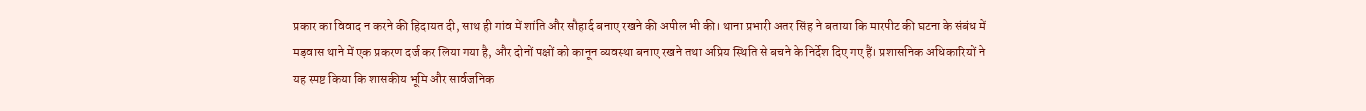प्रकार का विवाद न करने की हिदायत दी, साथ ही गांव में शांति और सौहार्द बनाए रखने की अपील भी की। थाना प्रभारी अतर सिंह ने बताया कि मारपीट की घटना के संबंध में मड़वास थाने में एक प्रकरण दर्ज कर लिया गया है, और दोनों पक्षों को कानून व्यवस्था बनाए रखने तथा अप्रिय स्थिति से बचने के निर्देश दिए गए हैं। प्रशासनिक अधिकारियों ने यह स्पष्ट किया कि शासकीय भूमि और सार्वजनिक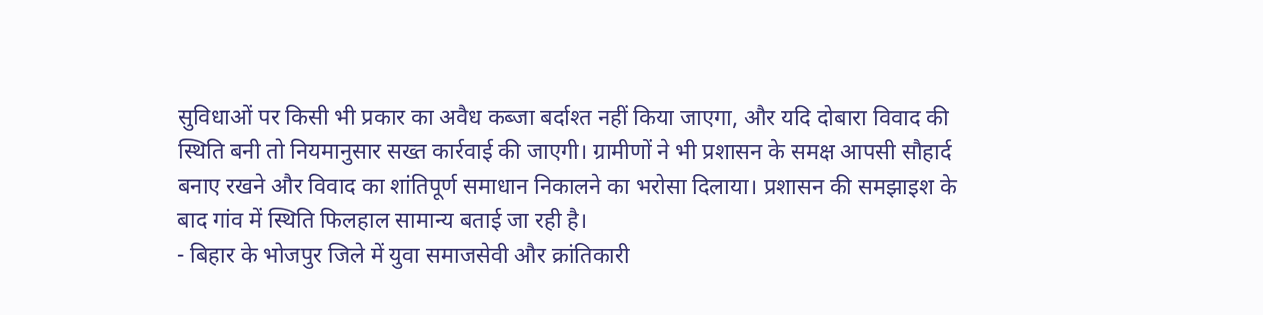सुविधाओं पर किसी भी प्रकार का अवैध कब्जा बर्दाश्त नहीं किया जाएगा, और यदि दोबारा विवाद की स्थिति बनी तो नियमानुसार सख्त कार्रवाई की जाएगी। ग्रामीणों ने भी प्रशासन के समक्ष आपसी सौहार्द बनाए रखने और विवाद का शांतिपूर्ण समाधान निकालने का भरोसा दिलाया। प्रशासन की समझाइश के बाद गांव में स्थिति फिलहाल सामान्य बताई जा रही है।
- बिहार के भोजपुर जिले में युवा समाजसेवी और क्रांतिकारी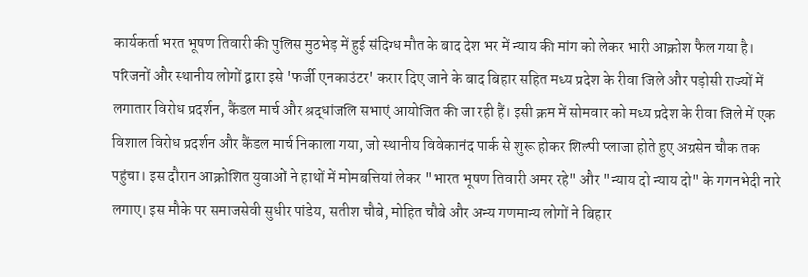कार्यकर्ता भरत भूषण तिवारी की पुलिस मुठभेड़ में हुई संदिग्ध मौत के बाद देश भर में न्याय की मांग को लेकर भारी आक्रोश फैल गया है। परिजनों और स्थानीय लोगों द्वारा इसे 'फर्जी एनकाउंटर' करार दिए जाने के बाद बिहार सहित मध्य प्रदेश के रीवा जिले और पड़ोसी राज्यों में लगातार विरोध प्रदर्शन, कैंडल मार्च और श्रद्धांजलि सभाएं आयोजित की जा रही हैं। इसी क्रम में सोमवार को मध्य प्रदेश के रीवा जिले में एक विशाल विरोध प्रदर्शन और कैंडल मार्च निकाला गया, जो स्थानीय विवेकानंद पार्क से शुरू होकर शिल्पी प्लाजा होते हुए अग्रसेन चौक तक पहुंचा। इस दौरान आक्रोशित युवाओं ने हाथों में मोमबत्तियां लेकर "भारत भूषण तिवारी अमर रहे" और "न्याय दो न्याय दो" के गगनभेदी नारे लगाए। इस मौके पर समाजसेवी सुधीर पांडेय, सतीश चौबे, मोहित चौबे और अन्य गणमान्य लोगों ने बिहार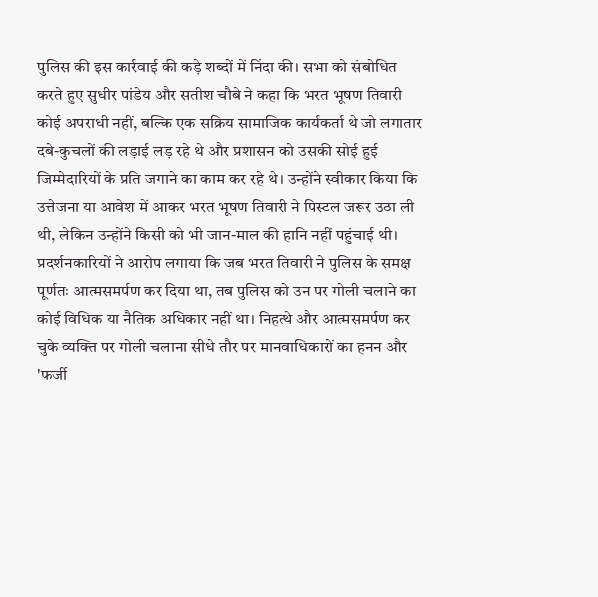पुलिस की इस कार्रवाई की कड़े शब्दों में निंदा की। सभा को संबोधित करते हुए सुधीर पांडेय और सतीश चौबे ने कहा कि भरत भूषण तिवारी कोई अपराधी नहीं, बल्कि एक सक्रिय सामाजिक कार्यकर्ता थे जो लगातार दबे-कुचलों की लड़ाई लड़ रहे थे और प्रशासन को उसकी सोई हुई जिम्मेदारियों के प्रति जगाने का काम कर रहे थे। उन्होंने स्वीकार किया कि उत्तेजना या आवेश में आकर भरत भूषण तिवारी ने पिस्टल जरूर उठा ली थी, लेकिन उन्होंने किसी को भी जान-माल की हानि नहीं पहुंचाई थी। प्रदर्शनकारियों ने आरोप लगाया कि जब भरत तिवारी ने पुलिस के समक्ष पूर्णतः आत्मसमर्पण कर दिया था, तब पुलिस को उन पर गोली चलाने का कोई विधिक या नैतिक अधिकार नहीं था। निहत्थे और आत्मसमर्पण कर चुके व्यक्ति पर गोली चलाना सीधे तौर पर मानवाधिकारों का हनन और 'फर्जी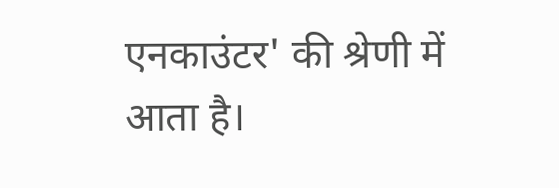एनकाउंटर' की श्रेणी में आता है।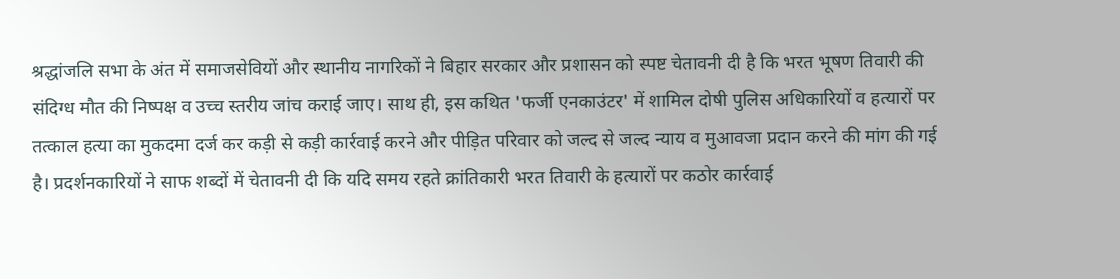श्रद्धांजलि सभा के अंत में समाजसेवियों और स्थानीय नागरिकों ने बिहार सरकार और प्रशासन को स्पष्ट चेतावनी दी है कि भरत भूषण तिवारी की संदिग्ध मौत की निष्पक्ष व उच्च स्तरीय जांच कराई जाए। साथ ही, इस कथित 'फर्जी एनकाउंटर' में शामिल दोषी पुलिस अधिकारियों व हत्यारों पर तत्काल हत्या का मुकदमा दर्ज कर कड़ी से कड़ी कार्रवाई करने और पीड़ित परिवार को जल्द से जल्द न्याय व मुआवजा प्रदान करने की मांग की गई है। प्रदर्शनकारियों ने साफ शब्दों में चेतावनी दी कि यदि समय रहते क्रांतिकारी भरत तिवारी के हत्यारों पर कठोर कार्रवाई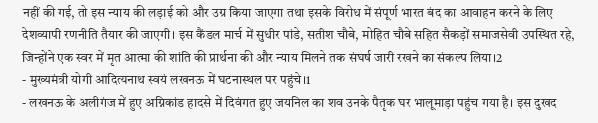नहीं की गई, तो इस न्याय की लड़ाई को और उग्र किया जाएगा तथा इसके विरोध में संपूर्ण भारत बंद का आवाहन करने के लिए देशव्यापी रणनीति तैयार की जाएगी। इस कैंडल मार्च में सुधीर पांडे, सतीश चौबे, मोहित चौबे सहित सैकड़ों समाजसेवी उपस्थित रहे, जिन्होंने एक स्वर में मृत आत्मा की शांति की प्रार्थना की और न्याय मिलने तक संघर्ष जारी रखने का संकल्प लिया।2
- मुख्यमंत्री योगी आदित्यनाथ स्वयं लखनऊ में घटनास्थल पर पहुंचे।1
- लखनऊ के अलीगंज में हुए अग्निकांड हादसे में दिवंगत हुए जयनिल का शव उनके पैतृक घर भालूमाड़ा पहुंच गया है। इस दुखद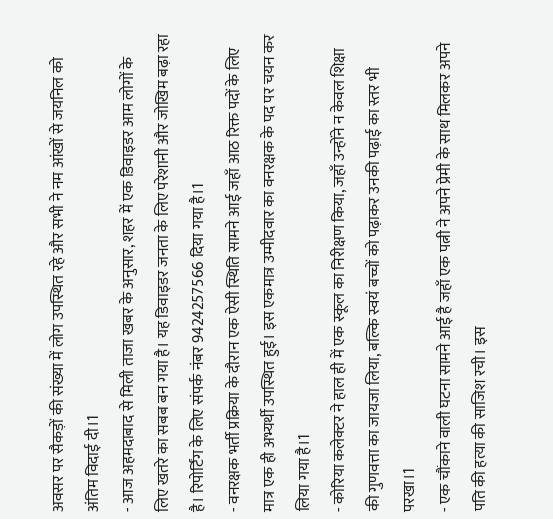अवसर पर सैकड़ों की संख्या में लोग उपस्थित रहे और सभी ने नम आंखों से जयनिल को अंतिम विदाई दी।1
- आज अहमदाबाद से मिली ताजा खबर के अनुसार, शहर में एक डिवाइडर आम लोगों के लिए खतरे का सबब बन गया है। यह डिवाइडर जनता के लिए परेशानी और जोखिम बढ़ा रहा है। रिपोर्टिंग के लिए संपर्क नंबर 9424257566 दिया गया है।1
- वनरक्षक भर्ती प्रक्रिया के दौरान एक ऐसी स्थिति सामने आई जहाँ आठ रिक्त पदों के लिए मात्र एक ही अभ्यर्थी उपस्थित हुई। इस एकमात्र उम्मीदवार का वनरक्षक के पद पर चयन कर लिया गया है।1
- कोरिया कलेक्टर ने हाल ही में एक स्कूल का निरीक्षण किया, जहाँ उन्होंने न केवल शिक्षा की गुणवत्ता का जायजा लिया, बल्कि स्वयं बच्चों को पढ़ाकर उनकी पढ़ाई का स्तर भी परखा।1
- एक चौंकाने वाली घटना सामने आई है जहाँ एक पत्नी ने अपने प्रेमी के साथ मिलकर अपने पति की हत्या की साजिश रची। इस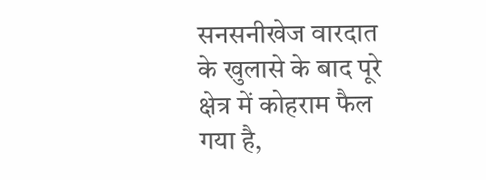सनसनीखेज वारदात के खुलासे के बाद पूरे क्षेत्र में कोहराम फैल गया है,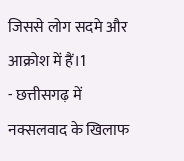जिससे लोग सदमे और आक्रोश में हैं।1
- छत्तीसगढ़ में नक्सलवाद के खिलाफ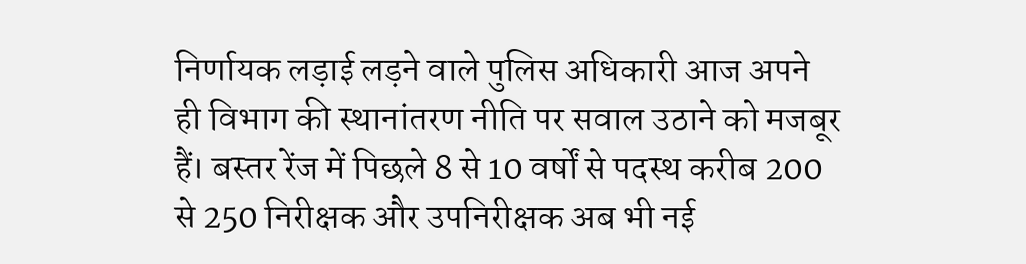निर्णायक लड़ाई लड़ने वाले पुलिस अधिकारी आज अपने ही विभाग की स्थानांतरण नीति पर सवाल उठाने को मजबूर हैं। बस्तर रेंज में पिछले 8 से 10 वर्षों से पदस्थ करीब 200 से 250 निरीक्षक और उपनिरीक्षक अब भी नई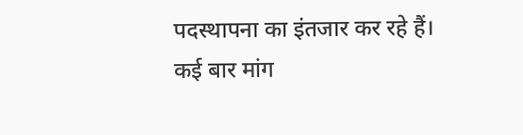पदस्थापना का इंतजार कर रहे हैं। कई बार मांग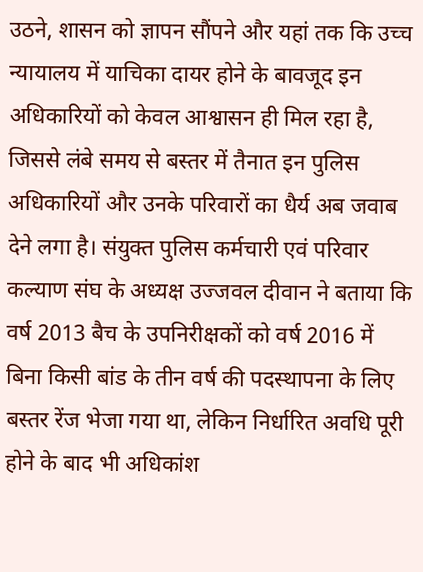उठने, शासन को ज्ञापन सौंपने और यहां तक कि उच्च न्यायालय में याचिका दायर होने के बावजूद इन अधिकारियों को केवल आश्वासन ही मिल रहा है, जिससे लंबे समय से बस्तर में तैनात इन पुलिस अधिकारियों और उनके परिवारों का धैर्य अब जवाब देने लगा है। संयुक्त पुलिस कर्मचारी एवं परिवार कल्याण संघ के अध्यक्ष उज्जवल दीवान ने बताया कि वर्ष 2013 बैच के उपनिरीक्षकों को वर्ष 2016 में बिना किसी बांड के तीन वर्ष की पदस्थापना के लिए बस्तर रेंज भेजा गया था, लेकिन निर्धारित अवधि पूरी होने के बाद भी अधिकांश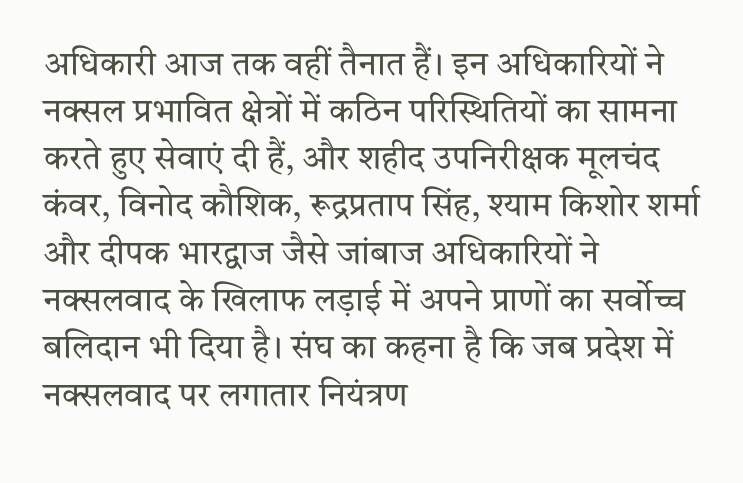अधिकारी आज तक वहीं तैनात हैं। इन अधिकारियों ने नक्सल प्रभावित क्षेत्रों में कठिन परिस्थितियों का सामना करते हुए सेवाएं दी हैं, और शहीद उपनिरीक्षक मूलचंद कंवर, विनोद कौशिक, रूद्रप्रताप सिंह, श्याम किशोर शर्मा और दीपक भारद्वाज जैसे जांबाज अधिकारियों ने नक्सलवाद के खिलाफ लड़ाई में अपने प्राणों का सर्वोच्च बलिदान भी दिया है। संघ का कहना है कि जब प्रदेश में नक्सलवाद पर लगातार नियंत्रण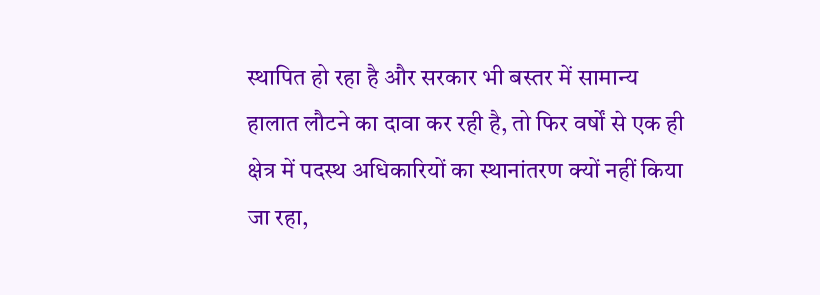स्थापित हो रहा है और सरकार भी बस्तर में सामान्य हालात लौटने का दावा कर रही है, तो फिर वर्षों से एक ही क्षेत्र में पदस्थ अधिकारियों का स्थानांतरण क्यों नहीं किया जा रहा,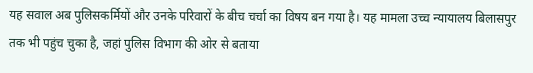यह सवाल अब पुलिसकर्मियों और उनके परिवारों के बीच चर्चा का विषय बन गया है। यह मामला उच्च न्यायालय बिलासपुर तक भी पहुंच चुका है, जहां पुलिस विभाग की ओर से बताया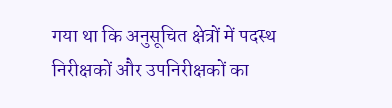गया था कि अनुसूचित क्षेत्रों में पदस्थ निरीक्षकों और उपनिरीक्षकों का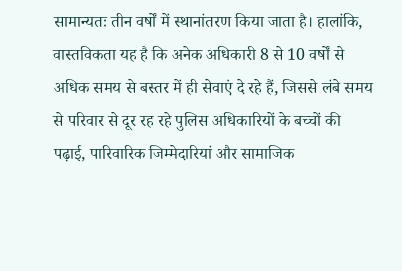सामान्यतः तीन वर्षों में स्थानांतरण किया जाता है। हालांकि, वास्तविकता यह है कि अनेक अधिकारी 8 से 10 वर्षों से अधिक समय से बस्तर में ही सेवाएं दे रहे हैं, जिससे लंबे समय से परिवार से दूर रह रहे पुलिस अधिकारियों के बच्चों की पढ़ाई, पारिवारिक जिम्मेदारियां और सामाजिक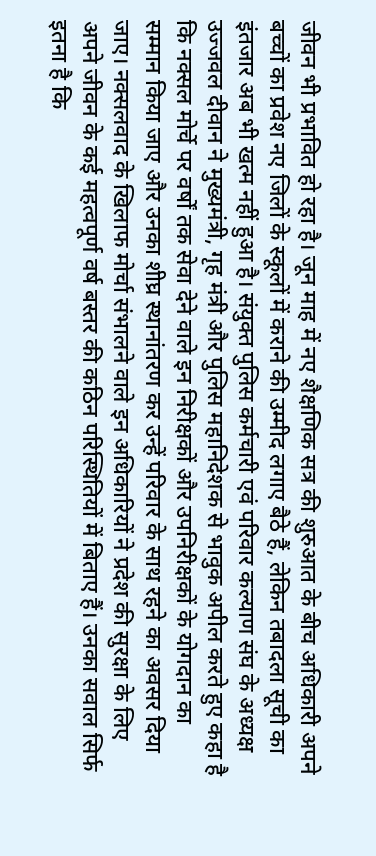जीवन भी प्रभावित हो रहा है। जून माह में नए शैक्षणिक सत्र की शुरुआत के बीच अधिकारी अपने बच्चों का प्रवेश नए जिलों के स्कूलों में कराने की उम्मीद लगाए बैठे हैं, लेकिन तबादला सूची का इंतजार अब भी खत्म नहीं हुआ है। संयुक्त पुलिस कर्मचारी एवं परिवार कल्याण संघ के अध्यक्ष उज्जवल दीवान ने मुख्यमंत्री, गृह मंत्री और पुलिस महानिदेशक से भावुक अपील करते हुए कहा है कि नक्सल मोर्चे पर वर्षों तक सेवा देने वाले इन निरीक्षकों और उपनिरीक्षकों के योगदान का सम्मान किया जाए और उनका शीघ्र स्थानांतरण कर उन्हें परिवार के साथ रहने का अवसर दिया जाए। नक्सलवाद के खिलाफ मोर्चा संभालने वाले इन अधिकारियों ने प्रदेश की सुरक्षा के लिए अपने जीवन के कई महत्वपूर्ण वर्ष बस्तर की कठिन परिस्थितियों में बिताए हैं। उनका सवाल सिर्फ इतना है कि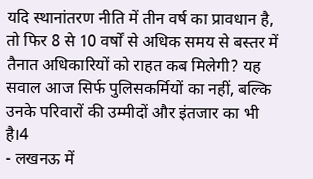यदि स्थानांतरण नीति में तीन वर्ष का प्रावधान है, तो फिर 8 से 10 वर्षों से अधिक समय से बस्तर में तैनात अधिकारियों को राहत कब मिलेगी? यह सवाल आज सिर्फ पुलिसकर्मियों का नहीं, बल्कि उनके परिवारों की उम्मीदों और इंतजार का भी है।4
- लखनऊ में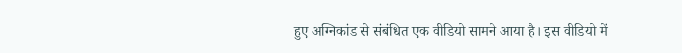हुए अग्निकांड से संबंधित एक वीडियो सामने आया है। इस वीडियो में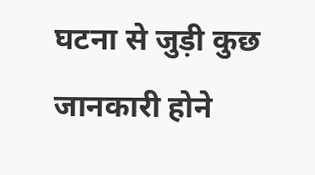घटना से जुड़ी कुछ जानकारी होने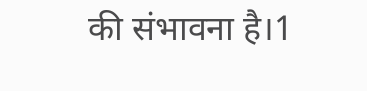की संभावना है।1